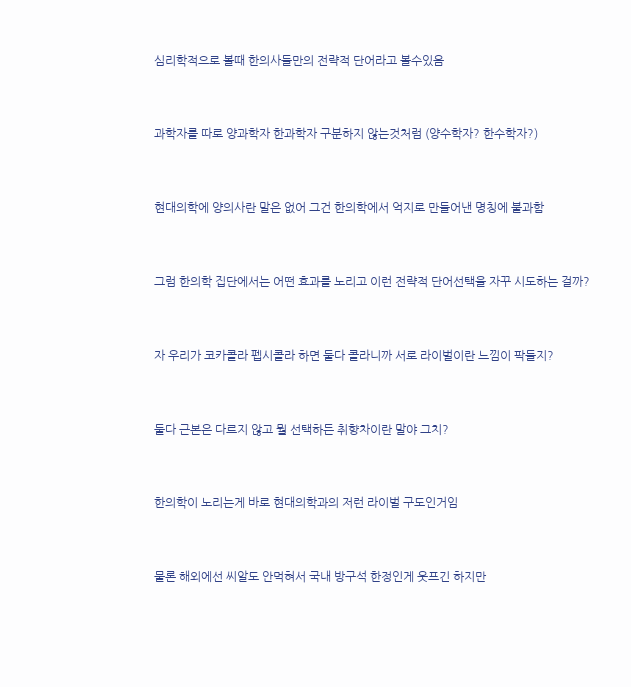심리학적으로 볼때 한의사들만의 전략적 단어라고 볼수있음


과학자를 따로 양과학자 한과학자 구분하지 않는것처럼 (양수학자? 한수학자?)


현대의학에 양의사란 말은 없어 그건 한의학에서 억지로 만들어낸 명칭에 불과함


그럼 한의학 집단에서는 어떤 효과를 노리고 이런 전략적 단어선택을 자꾸 시도하는 걸까?


자 우리가 코카콜라 펩시콜라 하면 둘다 콜라니까 서로 라이벌이란 느낌이 팍들지?


둘다 근본은 다르지 않고 뭘 선택하든 취향차이란 말야 그치?


한의학이 노리는게 바로 현대의학과의 저런 라이벌 구도인거임


물론 해외에선 씨알도 안먹혀서 국내 방구석 한정인게 웃프긴 하지만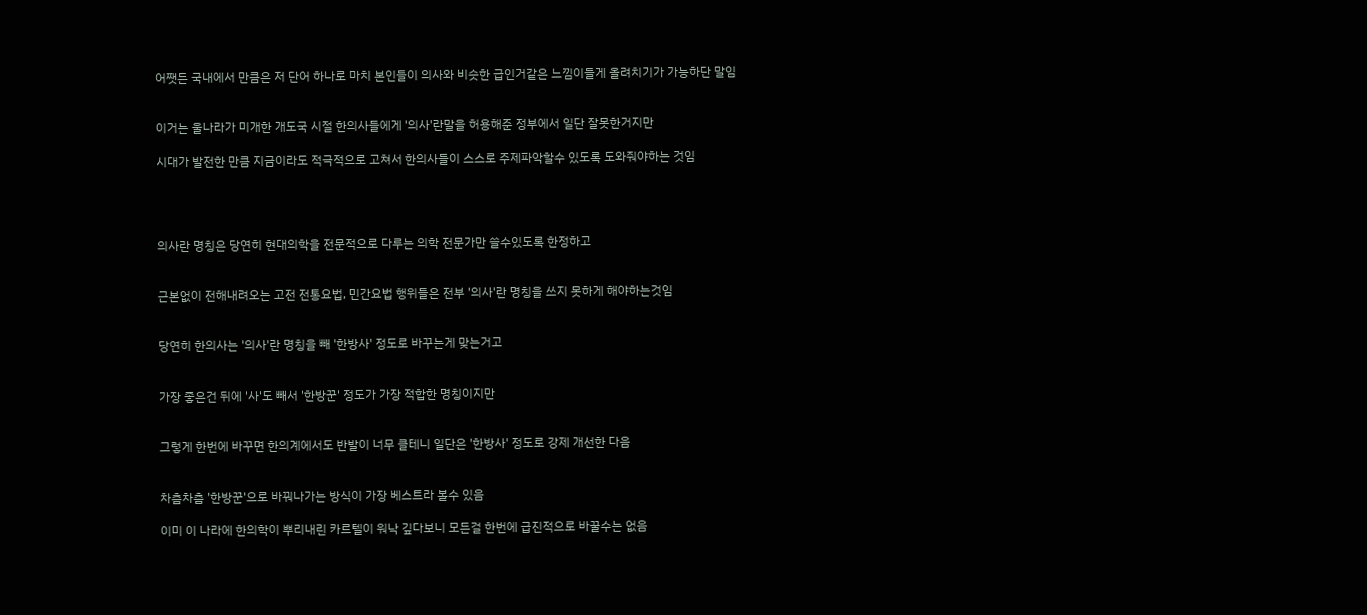어쨋든 국내에서 만큼은 저 단어 하나로 마치 본인들이 의사와 비슷한 급인거같은 느낌이들게 올려치기가 가능하단 말임


이거는 울나라가 미개한 개도국 시절 한의사들에게 '의사'란말을 허용해준 정부에서 일단 잘못한거지만

시대가 발전한 만큼 지금이라도 적극적으로 고쳐서 한의사들이 스스로 주제파악할수 있도록 도와줘야하는 것임




의사란 명칭은 당연히 현대의학을 전문적으로 다루는 의학 전문가만 쓸수있도록 한정하고


근본없이 전해내려오는 고전 전통요법, 민간요법 행위들은 전부 '의사'란 명칭을 쓰지 못하게 해야하는것임


당연히 한의사는 '의사'란 명칭을 빼 '한방사' 정도로 바꾸는게 맞는거고


가장 좋은건 뒤에 '사'도 빼서 '한방꾼' 정도가 가장 적합한 명칭이지만


그렇게 한번에 바꾸면 한의계에서도 반발이 너무 클테니 일단은 '한방사' 정도로 강제 개선한 다음


차츰차츰 '한방꾼'으로 바꿔나가는 방식이 가장 베스트라 볼수 있음

이미 이 나라에 한의학이 뿌리내린 카르텔이 워낙 깊다보니 모든걸 한번에 급진적으로 바꿀수는 없음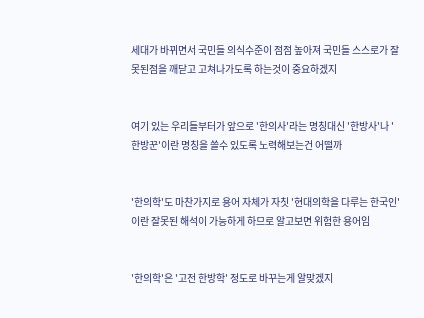세대가 바뀌면서 국민들 의식수준이 점점 높아져 국민들 스스로가 잘못된점을 깨닫고 고쳐나가도록 하는것이 중요하겠지


여기 있는 우리들부터가 앞으로 '한의사'라는 명칭대신 '한방사'나 '한방꾼'이란 명칭을 쓸수 있도록 노력해보는건 어떨까


'한의학'도 마찬가지로 용어 자체가 자칫 '현대의학을 다루는 한국인'이란 잘못된 해석이 가능하게 하므로 알고보면 위험한 용어임


'한의학'은 '고전 한방학' 정도로 바꾸는게 알맞겠지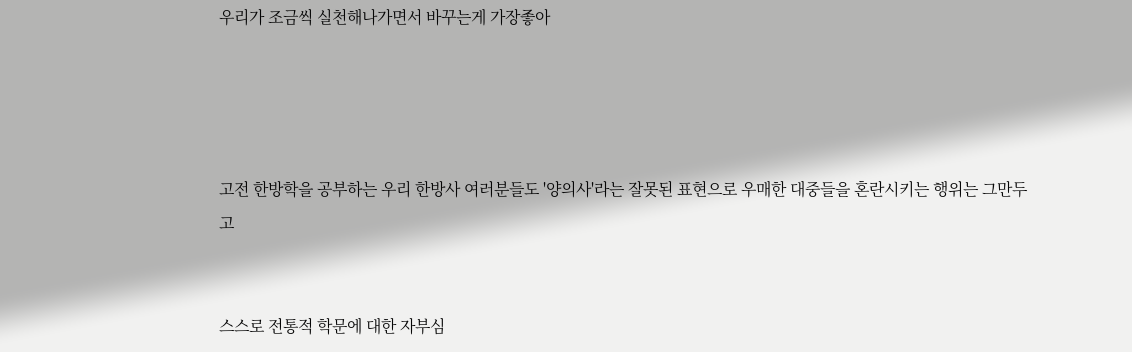우리가 조금씩 실천해나가면서 바꾸는게 가장좋아




고전 한방학을 공부하는 우리 한방사 여러분들도 '양의사'라는 잘못된 표현으로 우매한 대중들을 혼란시키는 행위는 그만두고


스스로 전통적 학문에 대한 자부심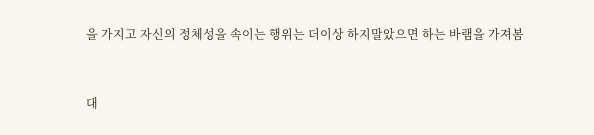을 가지고 자신의 정체성을 속이는 행위는 더이상 하지말았으면 하는 바램을 가져봄


대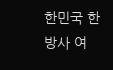한민국 한방사 여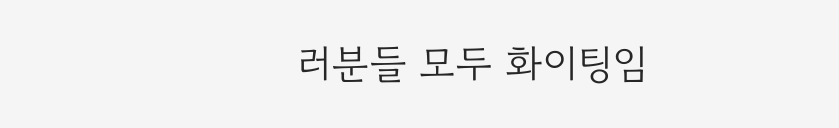러분들 모두 화이팅임